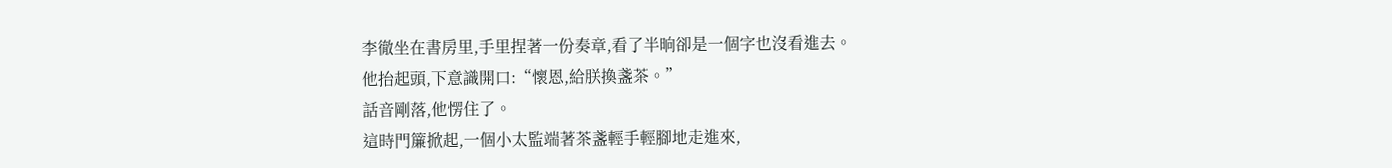李徹坐在書房里,手里捏著一份奏章,看了半晌卻是一個字也沒看進去。
他抬起頭,下意識開口:“懷恩,給朕換盞茶。”
話音剛落,他愣住了。
這時門簾掀起,一個小太監端著茶盞輕手輕腳地走進來,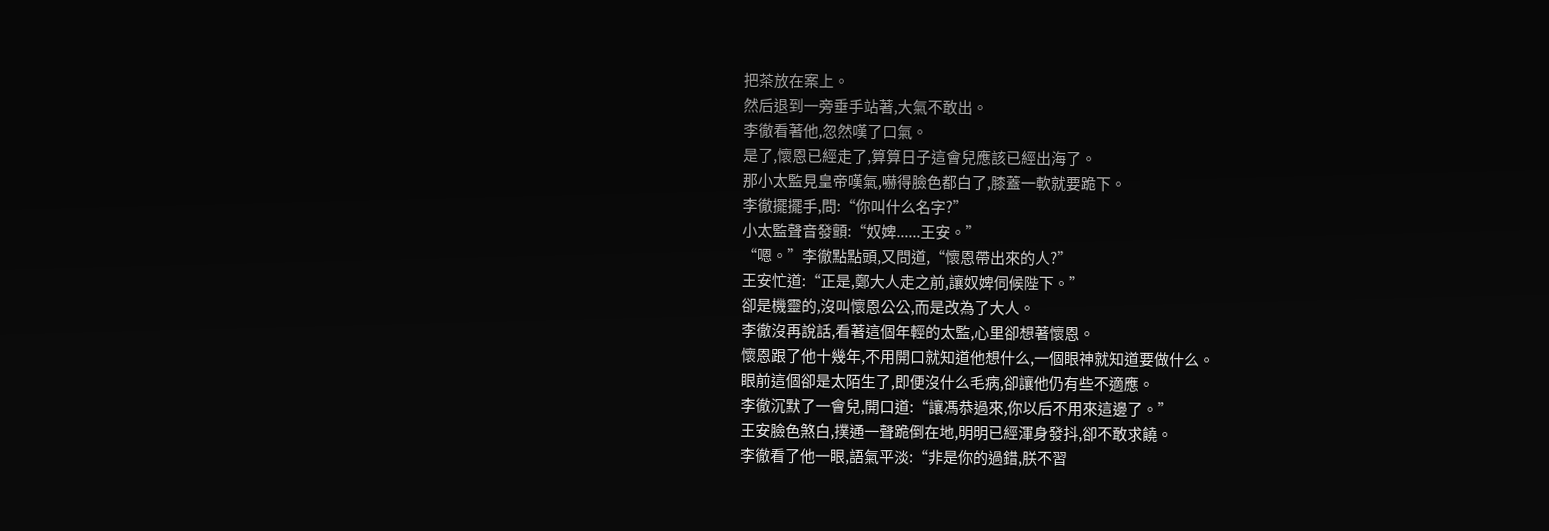把茶放在案上。
然后退到一旁垂手站著,大氣不敢出。
李徹看著他,忽然嘆了口氣。
是了,懷恩已經走了,算算日子這會兒應該已經出海了。
那小太監見皇帝嘆氣,嚇得臉色都白了,膝蓋一軟就要跪下。
李徹擺擺手,問:“你叫什么名字?”
小太監聲音發顫:“奴婢......王安。”
“嗯。”李徹點點頭,又問道,“懷恩帶出來的人?”
王安忙道:“正是,鄭大人走之前,讓奴婢伺候陛下。”
卻是機靈的,沒叫懷恩公公,而是改為了大人。
李徹沒再說話,看著這個年輕的太監,心里卻想著懷恩。
懷恩跟了他十幾年,不用開口就知道他想什么,一個眼神就知道要做什么。
眼前這個卻是太陌生了,即便沒什么毛病,卻讓他仍有些不適應。
李徹沉默了一會兒,開口道:“讓馮恭過來,你以后不用來這邊了。”
王安臉色煞白,撲通一聲跪倒在地,明明已經渾身發抖,卻不敢求饒。
李徹看了他一眼,語氣平淡:“非是你的過錯,朕不習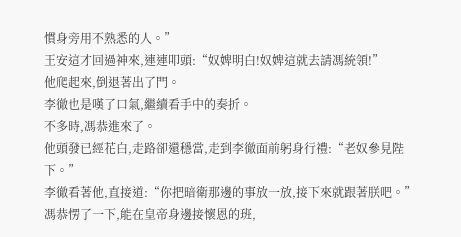慣身旁用不熟悉的人。”
王安這才回過神來,連連叩頭:“奴婢明白!奴婢這就去請馮統領!”
他爬起來,倒退著出了門。
李徹也是嘆了口氣,繼續看手中的奏折。
不多時,馮恭進來了。
他頭發已經花白,走路卻還穩當,走到李徹面前躬身行禮:“老奴參見陛下。”
李徹看著他,直接道:“你把暗衛那邊的事放一放,接下來就跟著朕吧。”
馮恭愣了一下,能在皇帝身邊接懷恩的班,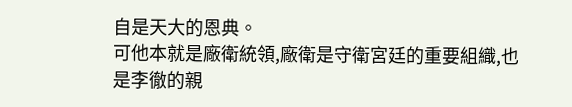自是天大的恩典。
可他本就是廠衛統領,廠衛是守衛宮廷的重要組織,也是李徹的親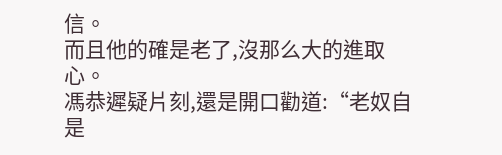信。
而且他的確是老了,沒那么大的進取心。
馮恭遲疑片刻,還是開口勸道:“老奴自是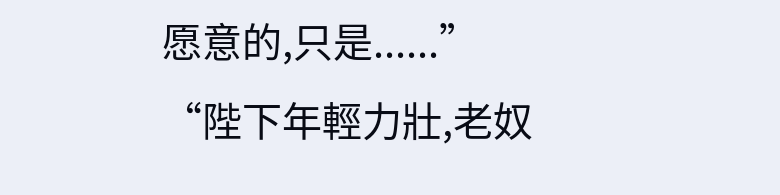愿意的,只是......”
“陛下年輕力壯,老奴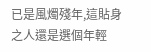已是風燭殘年,這貼身之人還是選個年輕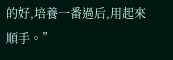的好,培養一番過后,用起來順手。”